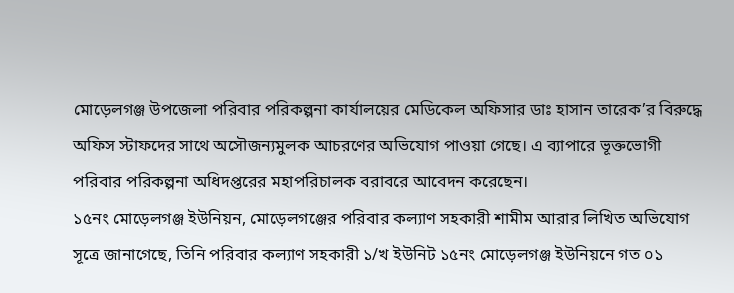মোড়েলগঞ্জ উপজেলা পরিবার পরিকল্পনা কার্যালয়ের মেডিকেল অফিসার ডাঃ হাসান তারেক’র বিরুদ্ধে অফিস স্টাফদের সাথে অসৌজন্যমুলক আচরণের অভিযোগ পাওয়া গেছে। এ ব্যাপারে ভূক্তভোগী পরিবার পরিকল্পনা অধিদপ্তরের মহাপরিচালক বরাবরে আবেদন করেছেন।
১৫নং মোড়েলগঞ্জ ইউনিয়ন, মোড়েলগঞ্জের পরিবার কল্যাণ সহকারী শামীম আরার লিখিত অভিযোগ সূত্রে জানাগেছে, তিনি পরিবার কল্যাণ সহকারী ১/খ ইউনিট ১৫নং মোড়েলগঞ্জ ইউনিয়নে গত ০১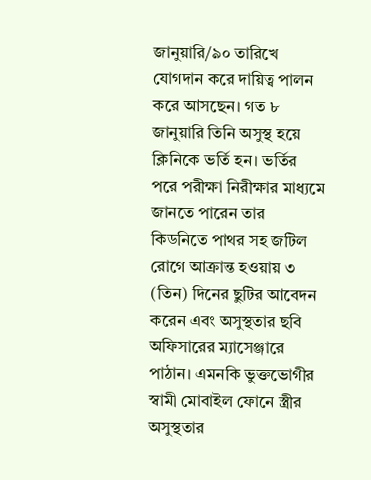জানুয়ারি/৯০ তারিখে যোগদান করে দায়িত্ব পালন করে আসছেন। গত ৮ জানুয়ারি তিনি অসুস্থ হয়ে ক্লিনিকে ভর্তি হন। ভর্তির পরে পরীক্ষা নিরীক্ষার মাধ্যমে জানতে পারেন তার কিডনিতে পাথর সহ জটিল রোগে আক্রান্ত হওয়ায় ৩ (তিন) দিনের ছুটির আবেদন করেন এবং অসুস্থতার ছবি অফিসারের ম্যাসেঞ্জারে পাঠান। এমনকি ভুক্তভোগীর স্বামী মোবাইল ফোনে স্ত্রীর অসুস্থতার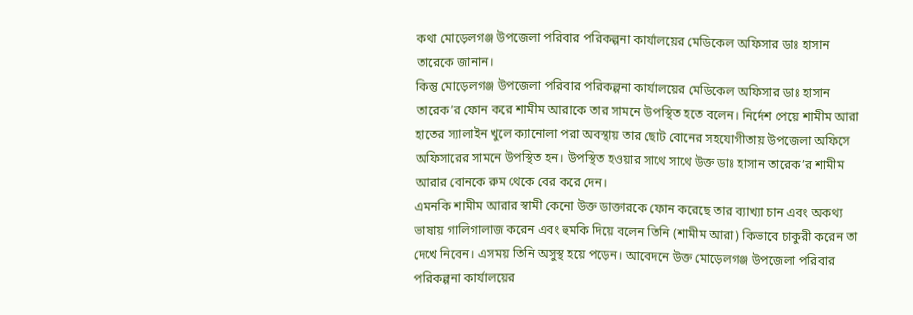কথা মোড়েলগঞ্জ উপজেলা পরিবার পরিকল্পনা কার্যালয়ের মেডিকেল অফিসার ডাঃ হাসান তারেকে জানান।
কিন্তু মোড়েলগঞ্জ উপজেলা পরিবার পরিকল্পনা কার্যালয়ের মেডিকেল অফিসার ডাঃ হাসান তারেক’র ফোন করে শামীম আরাকে তার সামনে উপস্থিত হতে বলেন। নির্দেশ পেয়ে শামীম আরা হাতের স্যালাইন খুলে ক্যানোলা পরা অবস্থায় তার ছোট বোনের সহযোগীতায় উপজেলা অফিসে অফিসারের সামনে উপস্থিত হন। উপস্থিত হওয়ার সাথে সাথে উক্ত ডাঃ হাসান তারেক’র শামীম আরার বোনকে রুম থেকে বের করে দেন।
এমনকি শামীম আরার স্বামী কেনো উক্ত ডাক্তারকে ফোন করেছে তার ব্যাখ্যা চান এবং অকথ্য ভাষায় গালিগালাজ করেন এবং হুমকি দিয়ে বলেন তিনি (শামীম আরা) কিভাবে চাকুরী করেন তা দেখে নিবেন। এসময় তিনি অসুস্থ হয়ে পড়েন। আবেদনে উক্ত মোড়েলগঞ্জ উপজেলা পরিবার পরিকল্পনা কার্যালয়ের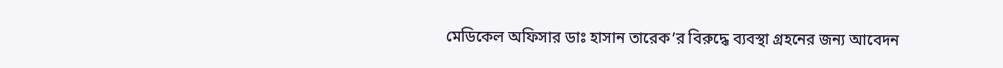মেডিকেল অফিসার ডাঃ হাসান তারেক’র বিরুদ্ধে ব্যবস্থা গ্রহনের জন্য আবেদন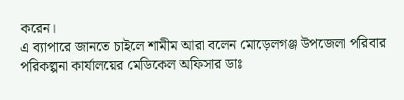করেন।
এ ব্যাপারে জানতে চাইলে শামীম আরা বলেন মোড়েলগঞ্জ উপজেলা পরিবার পরিকল্পনা কার্যালয়ের মেডিকেল অফিসার ডাঃ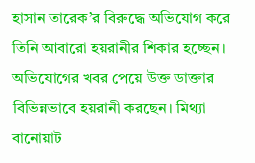হাসান তারেক’র বিরুদ্ধে অভিযোগ করে তিনি আবারো হয়রানীর শিকার হচ্ছেন। অভিযোগের খবর পেয়ে উক্ত ডাক্তার বিভিন্নভাবে হয়রানী করছেন। মিথ্যা বানোয়াট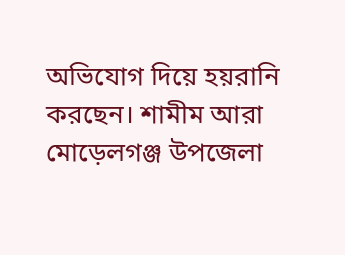অভিযোগ দিয়ে হয়রানি করছেন। শামীম আরা মোড়েলগঞ্জ উপজেলা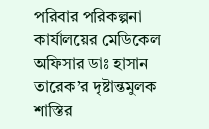পরিবার পরিকল্পনা কার্যালয়ের মেডিকেল অফিসার ডাঃ হাসান তারেক’র দৃষ্টান্তমুলক শাস্তির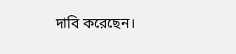দাবি করেছেন।